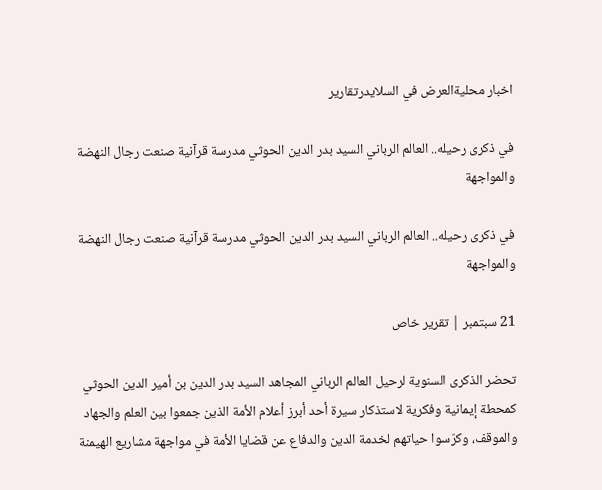اخبار محليةالعرض في السلايدرتقارير

في ذكرى رحيله.. العالم الرباني السيد بدر الدين الحوثي مدرسة قرآنية صنعت رجال النهضة والمواجهة

في ذكرى رحيله.. العالم الرباني السيد بدر الدين الحوثي مدرسة قرآنية صنعت رجال النهضة والمواجهة

21 سبتمبر | تقرير خاص

تحضر الذكرى السنوية لرحيل العالم الرباني المجاهد السيد بدر الدين بن أمير الدين الحوثي كمحطة إيمانية وفكرية لاستذكار سيرة أحد أبرز أعلام الأمة الذين جمعوا بين العلم والجهاد والموقف، وكرّسوا حياتهم لخدمة الدين والدفاع عن قضايا الأمة في مواجهة مشاريع الهيمنة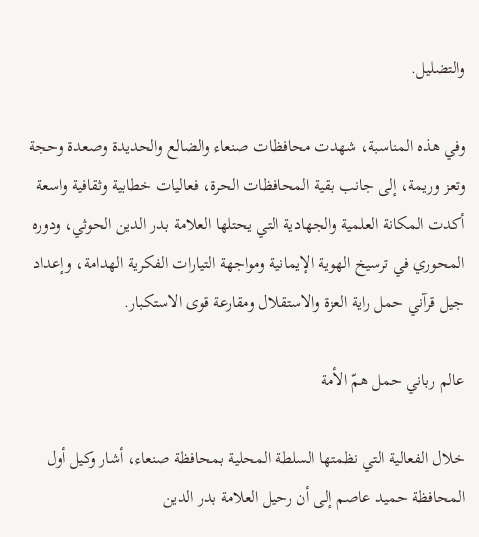والتضليل.

وفي هذه المناسبة، شهدت محافظات صنعاء والضالع والحديدة وصعدة وحجة وتعز وريمة، إلى جانب بقية المحافظات الحرة، فعاليات خطابية وثقافية واسعة أكدت المكانة العلمية والجهادية التي يحتلها العلامة بدر الدين الحوثي، ودوره المحوري في ترسيخ الهوية الإيمانية ومواجهة التيارات الفكرية الهدامة، وإعداد جيل قرآني حمل راية العزة والاستقلال ومقارعة قوى الاستكبار.

عالم رباني حمل همّ الأمة

خلال الفعالية التي نظمتها السلطة المحلية بمحافظة صنعاء، أشار وكيل أول المحافظة حميد عاصم إلى أن رحيل العلامة بدر الدين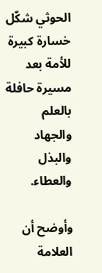الحوثي شكّل خسارة كبيرة للأمة بعد مسيرة حافلة بالعلم والجهاد والبذل والعطاء.

وأوضح أن العلامة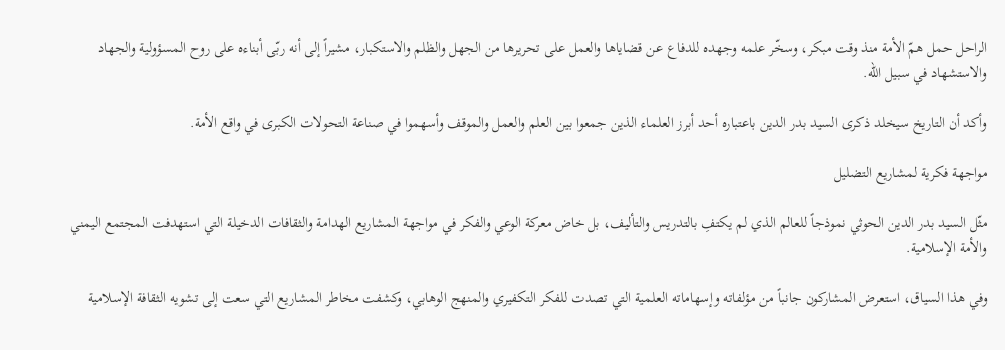الراحل حمل همّ الأمة منذ وقت مبكر، وسخّر علمه وجهده للدفاع عن قضاياها والعمل على تحريرها من الجهل والظلم والاستكبار، مشيراً إلى أنه ربّى أبناءه على روح المسؤولية والجهاد والاستشهاد في سبيل الله.

وأكد أن التاريخ سيخلد ذكرى السيد بدر الدين باعتباره أحد أبرز العلماء الذين جمعوا بين العلم والعمل والموقف وأسهموا في صناعة التحولات الكبرى في واقع الأمة.

مواجهة فكرية لمشاريع التضليل

مثّل السيد بدر الدين الحوثي نموذجاً للعالم الذي لم يكتفِ بالتدريس والتأليف، بل خاض معركة الوعي والفكر في مواجهة المشاريع الهدامة والثقافات الدخيلة التي استهدفت المجتمع اليمني والأمة الإسلامية.

وفي هذا السياق، استعرض المشاركون جانباً من مؤلفاته وإسهاماته العلمية التي تصدت للفكر التكفيري والمنهج الوهابي، وكشفت مخاطر المشاريع التي سعت إلى تشويه الثقافة الإسلامية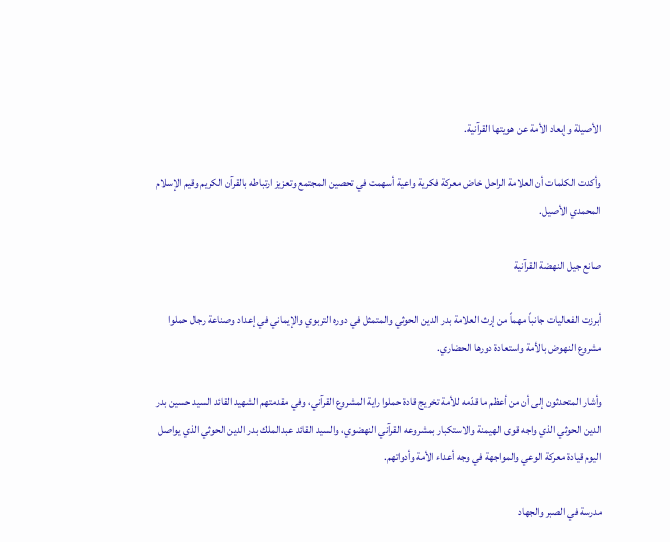الأصيلة وإبعاد الأمة عن هويتها القرآنية.

وأكدت الكلمات أن العلامة الراحل خاض معركة فكرية واعية أسهمت في تحصين المجتمع وتعزيز ارتباطه بالقرآن الكريم وقيم الإسلام المحمدي الأصيل.

صانع جيل النهضة القرآنية

أبرزت الفعاليات جانباً مهماً من إرث العلامة بدر الدين الحوثي والمتمثل في دوره التربوي والإيماني في إعداد وصناعة رجال حملوا مشروع النهوض بالأمة واستعادة دورها الحضاري.

وأشار المتحدثون إلى أن من أعظم ما قدّمه للأمة تخريج قادة حملوا راية المشروع القرآني، وفي مقدمتهم الشهيد القائد السيد حسين بدر الدين الحوثي الذي واجه قوى الهيمنة والاستكبار بمشروعه القرآني النهضوي، والسيد القائد عبدالملك بدر الدين الحوثي الذي يواصل اليوم قيادة معركة الوعي والمواجهة في وجه أعداء الأمة وأدواتهم.

مدرسة في الصبر والجهاد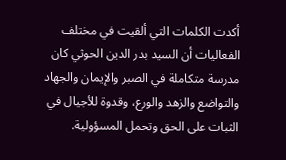أكدت الكلمات التي ألقيت في مختلف الفعاليات أن السيد بدر الدين الحوثي كان مدرسة متكاملة في الصبر والإيمان والجهاد والتواضع والزهد والورع، وقدوة للأجيال في الثبات على الحق وتحمل المسؤولية.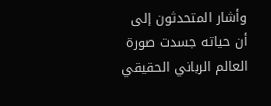وأشار المتحدثون إلى أن حياته جسدت صورة العالم الرباني الحقيقي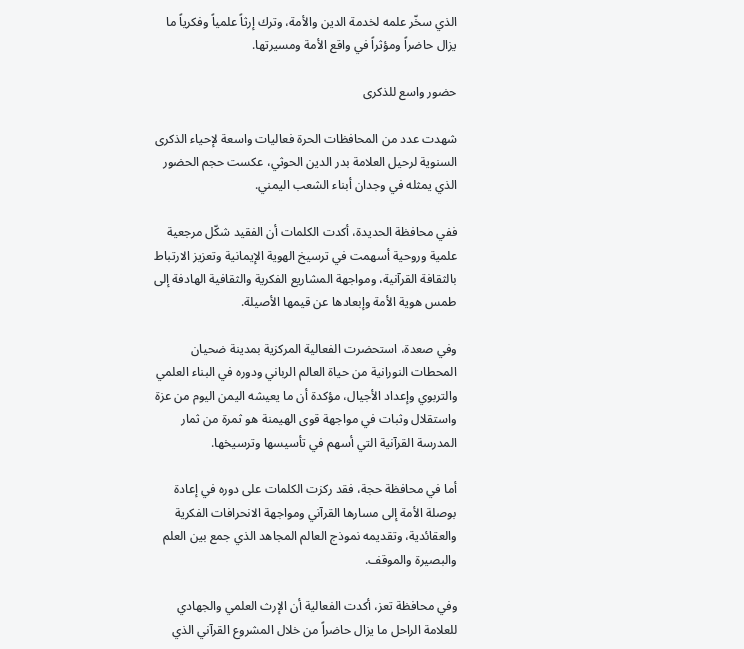الذي سخّر علمه لخدمة الدين والأمة، وترك إرثاً علمياً وفكرياً ما يزال حاضراً ومؤثراً في واقع الأمة ومسيرتها.

حضور واسع للذكرى

شهدت عدد من المحافظات الحرة فعاليات واسعة لإحياء الذكرى السنوية لرحيل العلامة بدر الدين الحوثي، عكست حجم الحضور الذي يمثله في وجدان أبناء الشعب اليمني.

ففي محافظة الحديدة، أكدت الكلمات أن الفقيد شكّل مرجعية علمية وروحية أسهمت في ترسيخ الهوية الإيمانية وتعزيز الارتباط بالثقافة القرآنية، ومواجهة المشاريع الفكرية والثقافية الهادفة إلى طمس هوية الأمة وإبعادها عن قيمها الأصيلة.

وفي صعدة، استحضرت الفعالية المركزية بمدينة ضحيان المحطات النورانية من حياة العالم الرباني ودوره في البناء العلمي والتربوي وإعداد الأجيال، مؤكدة أن ما يعيشه اليمن اليوم من عزة واستقلال وثبات في مواجهة قوى الهيمنة هو ثمرة من ثمار المدرسة القرآنية التي أسهم في تأسيسها وترسيخها.

أما في محافظة حجة، فقد ركزت الكلمات على دوره في إعادة بوصلة الأمة إلى مسارها القرآني ومواجهة الانحرافات الفكرية والعقائدية، وتقديمه نموذج العالم المجاهد الذي جمع بين العلم والبصيرة والموقف.

وفي محافظة تعز، أكدت الفعالية أن الإرث العلمي والجهادي للعلامة الراحل ما يزال حاضراً من خلال المشروع القرآني الذي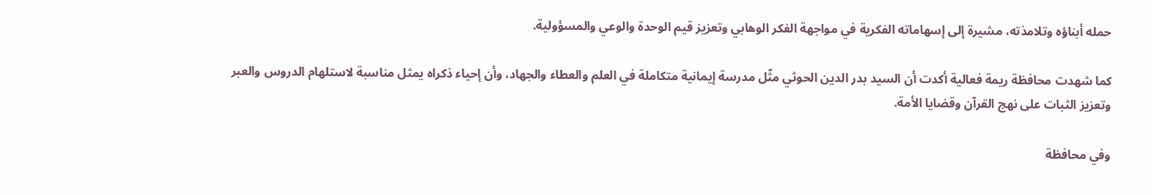حمله أبناؤه وتلامذته، مشيرة إلى إسهاماته الفكرية في مواجهة الفكر الوهابي وتعزيز قيم الوحدة والوعي والمسؤولية.

كما شهدت محافظة ريمة فعالية أكدت أن السيد بدر الدين الحوثي مثّل مدرسة إيمانية متكاملة في العلم والعطاء والجهاد، وأن إحياء ذكراه يمثل مناسبة لاستلهام الدروس والعبر وتعزيز الثبات على نهج القرآن وقضايا الأمة.

وفي محافظة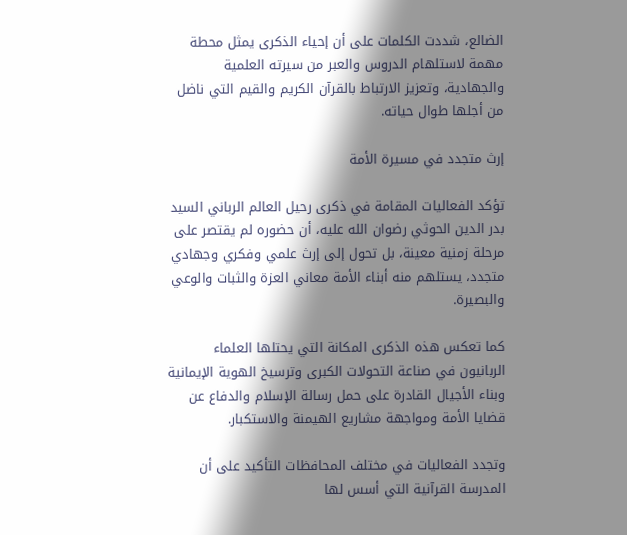الضالع، شددت الكلمات على أن إحياء الذكرى يمثل محطة مهمة لاستلهام الدروس والعبر من سيرته العلمية والجهادية، وتعزيز الارتباط بالقرآن الكريم والقيم التي ناضل من أجلها طوال حياته.

إرث متجدد في مسيرة الأمة

تؤكد الفعاليات المقامة في ذكرى رحيل العالم الرباني السيد بدر الدين الحوثي رضوان الله عليه، أن حضوره لم يقتصر على مرحلة زمنية معينة، بل تحول إلى إرث علمي وفكري وجهادي متجدد، يستلهم منه أبناء الأمة معاني العزة والثبات والوعي والبصيرة.

كما تعكس هذه الذكرى المكانة التي يحتلها العلماء الربانيون في صناعة التحولات الكبرى وترسيخ الهوية الإيمانية وبناء الأجيال القادرة على حمل رسالة الإسلام والدفاع عن قضايا الأمة ومواجهة مشاريع الهيمنة والاستكبار.

وتجدد الفعاليات في مختلف المحافظات التأكيد على أن المدرسة القرآنية التي أسس لها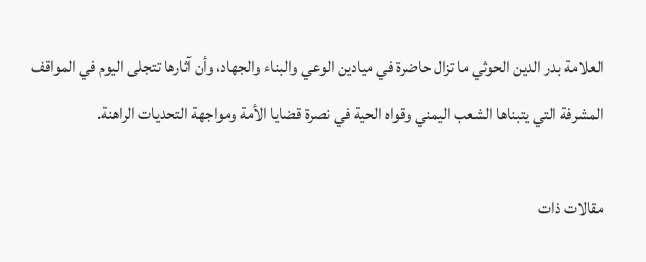العلامة بدر الدين الحوثي ما تزال حاضرة في ميادين الوعي والبناء والجهاد، وأن آثارها تتجلى اليوم في المواقف المشرفة التي يتبناها الشعب اليمني وقواه الحية في نصرة قضايا الأمة ومواجهة التحديات الراهنة.

مقالات ذات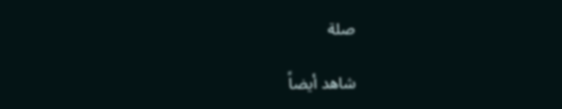صلة

شاهد أيضاً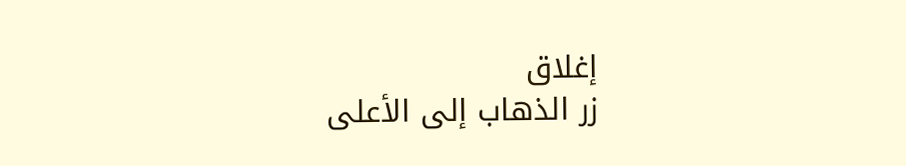إغلاق
زر الذهاب إلى الأعلى